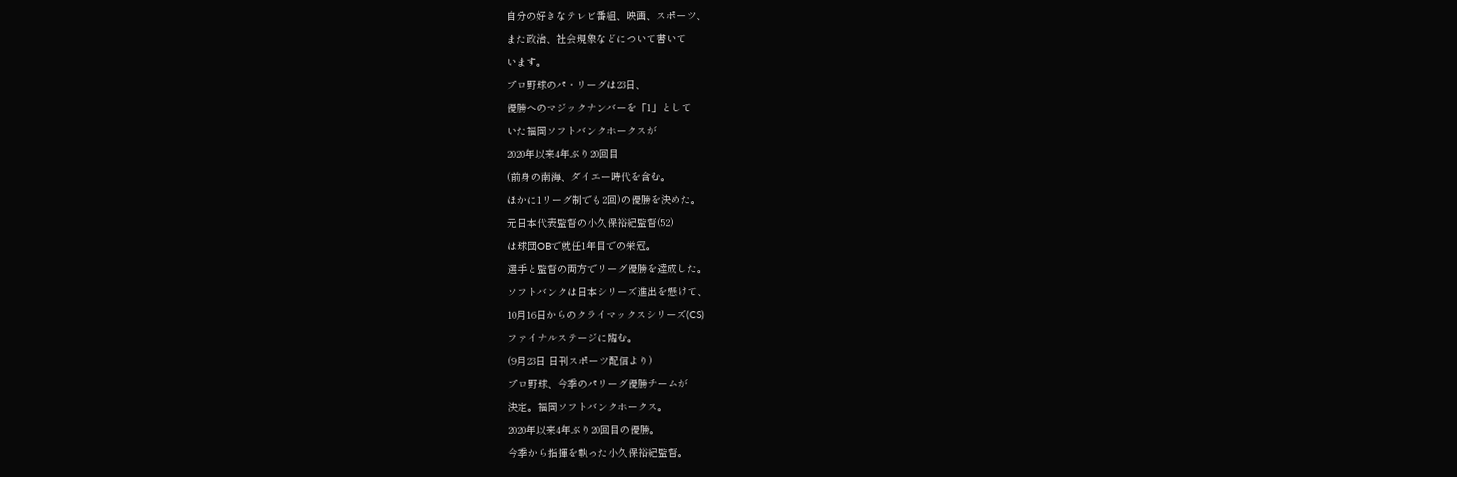自分の好きなテレビ番組、映画、スポーツ、
また政治、社会現象などについて書いて
います。
プロ野球のパ・リーグは23日、
優勝へのマジックナンバーを「1」として
いた福岡ソフトバンクホークスが
2020年以来4年ぶり20回目
(前身の南海、ダイエー時代を含む。
ほかに1リーグ制でも2回)の優勝を決めた。
元日本代表監督の小久保裕紀監督(52)
は球団OBで就任1年目での栄冠。
選手と監督の両方でリーグ優勝を達成した。
ソフトバンクは日本シリーズ進出を懸けて、
10月16日からのクライマックスシリーズ(CS)
ファイナルステージに臨む。
(9月23日 日刊スポーツ配信より)
プロ野球、今季のパリーグ優勝チームが
決定。福岡ソフトバンクホークス。
2020年以来4年ぶり20回目の優勝。
今季から指揮を執った小久保裕紀監督。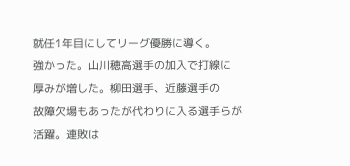就任1年目にしてリーグ優勝に導く。
強かった。山川穂高選手の加入で打線に
厚みが増した。柳田選手、近藤選手の
故障欠場もあったが代わりに入る選手らが
活躍。連敗は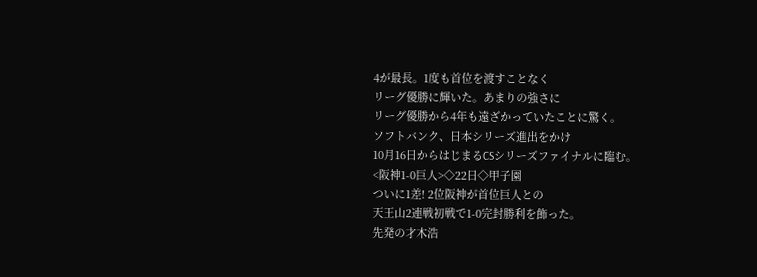4が最長。1度も首位を渡すことなく
リーグ優勝に輝いた。あまりの強さに
リーグ優勝から4年も遠ざかっていたことに驚く。
ソフトバンク、日本シリーズ進出をかけ
10月16日からはじまるCSシリーズファイナルに臨む。
<阪神1-0巨人>◇22日◇甲子園
ついに1差! 2位阪神が首位巨人との
天王山2連戦初戦で1-0完封勝利を飾った。
先発の才木浩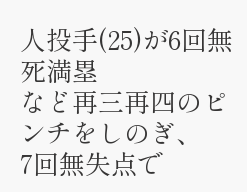人投手(25)が6回無死満塁
など再三再四のピンチをしのぎ、
7回無失点で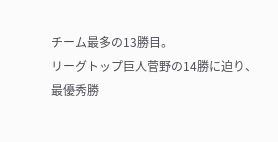チーム最多の13勝目。
リーグトップ巨人菅野の14勝に迫り、
最優秀勝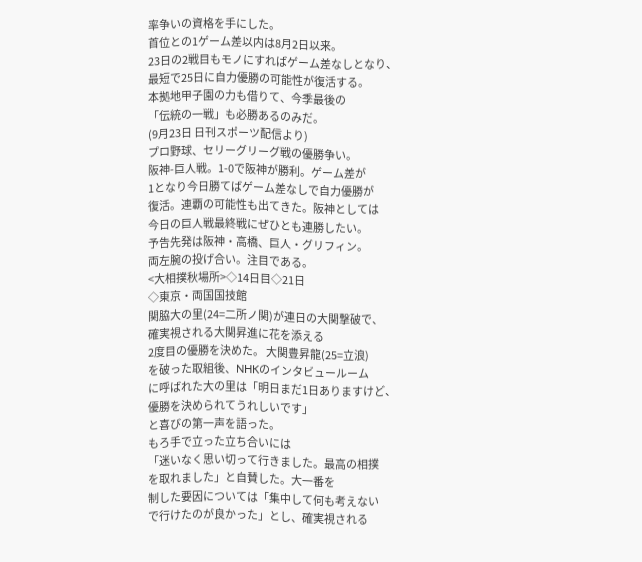率争いの資格を手にした。
首位との1ゲーム差以内は8月2日以来。
23日の2戦目もモノにすればゲーム差なしとなり、
最短で25日に自力優勝の可能性が復活する。
本拠地甲子園の力も借りて、今季最後の
「伝統の一戦」も必勝あるのみだ。
(9月23日 日刊スポーツ配信より)
プロ野球、セリーグリーグ戦の優勝争い。
阪神-巨人戦。1-0で阪神が勝利。ゲーム差が
1となり今日勝てばゲーム差なしで自力優勝が
復活。連覇の可能性も出てきた。阪神としては
今日の巨人戦最終戦にぜひとも連勝したい。
予告先発は阪神・高橋、巨人・グリフィン。
両左腕の投げ合い。注目である。
<大相撲秋場所>◇14日目◇21日
◇東京・両国国技館
関脇大の里(24=二所ノ関)が連日の大関撃破で、
確実視される大関昇進に花を添える
2度目の優勝を決めた。 大関豊昇龍(25=立浪)
を破った取組後、NHKのインタビュールーム
に呼ばれた大の里は「明日まだ1日ありますけど、
優勝を決められてうれしいです」
と喜びの第一声を語った。
もろ手で立った立ち合いには
「迷いなく思い切って行きました。最高の相撲
を取れました」と自賛した。大一番を
制した要因については「集中して何も考えない
で行けたのが良かった」とし、確実視される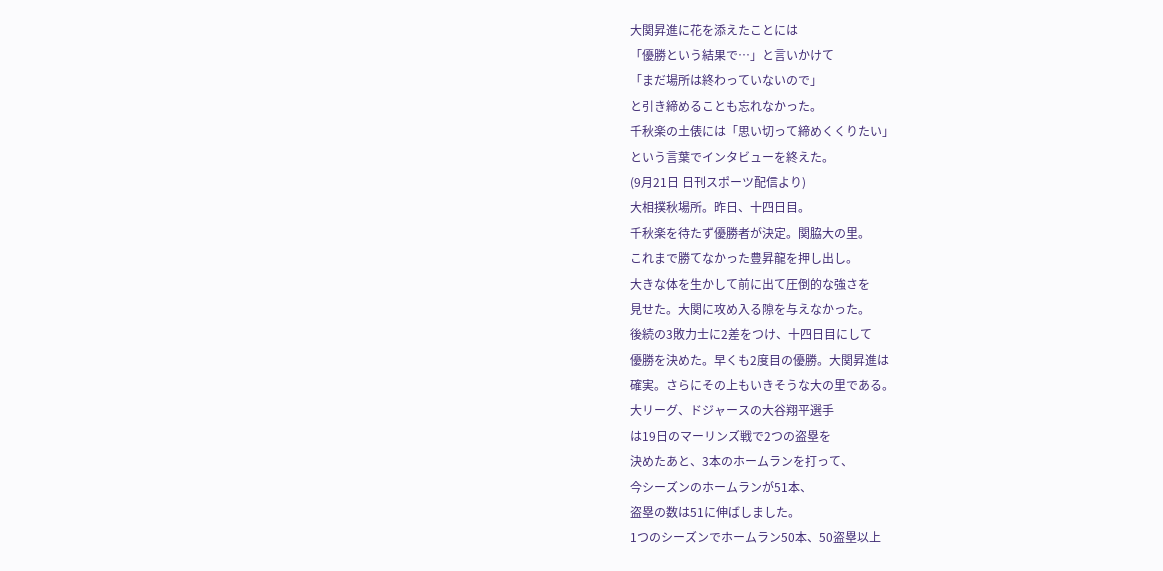大関昇進に花を添えたことには
「優勝という結果で…」と言いかけて
「まだ場所は終わっていないので」
と引き締めることも忘れなかった。
千秋楽の土俵には「思い切って締めくくりたい」
という言葉でインタビューを終えた。
(9月21日 日刊スポーツ配信より)
大相撲秋場所。昨日、十四日目。
千秋楽を待たず優勝者が決定。関脇大の里。
これまで勝てなかった豊昇龍を押し出し。
大きな体を生かして前に出て圧倒的な強さを
見せた。大関に攻め入る隙を与えなかった。
後続の3敗力士に2差をつけ、十四日目にして
優勝を決めた。早くも2度目の優勝。大関昇進は
確実。さらにその上もいきそうな大の里である。
大リーグ、ドジャースの大谷翔平選手
は19日のマーリンズ戦で2つの盗塁を
決めたあと、3本のホームランを打って、
今シーズンのホームランが51本、
盗塁の数は51に伸ばしました。
1つのシーズンでホームラン50本、50盗塁以上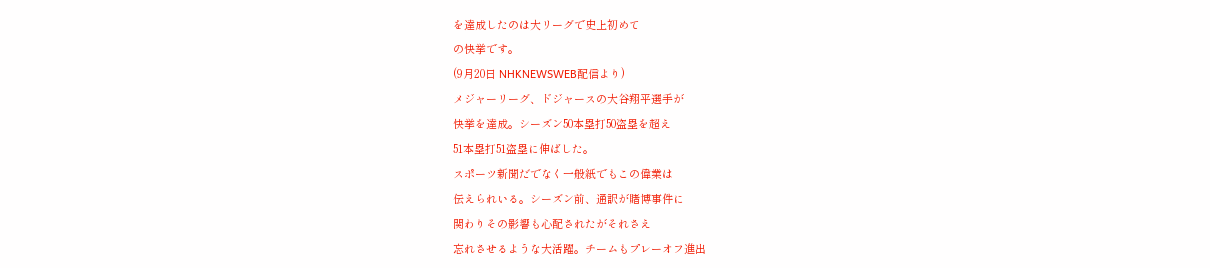を達成したのは大リーグで史上初めて
の快挙です。
(9月20日 NHKNEWSWEB配信より)
メジャーリーグ、ドジャースの大谷翔平選手が
快挙を達成。シーズン50本塁打50盗塁を超え
51本塁打51盗塁に伸ばした。
スポーツ新聞だでなく一般紙でもこの偉業は
伝えられいる。シーズン前、通訳が賭博事件に
関わりその影響も心配されたがそれさえ
忘れさせるような大活躍。チームもプレーオフ進出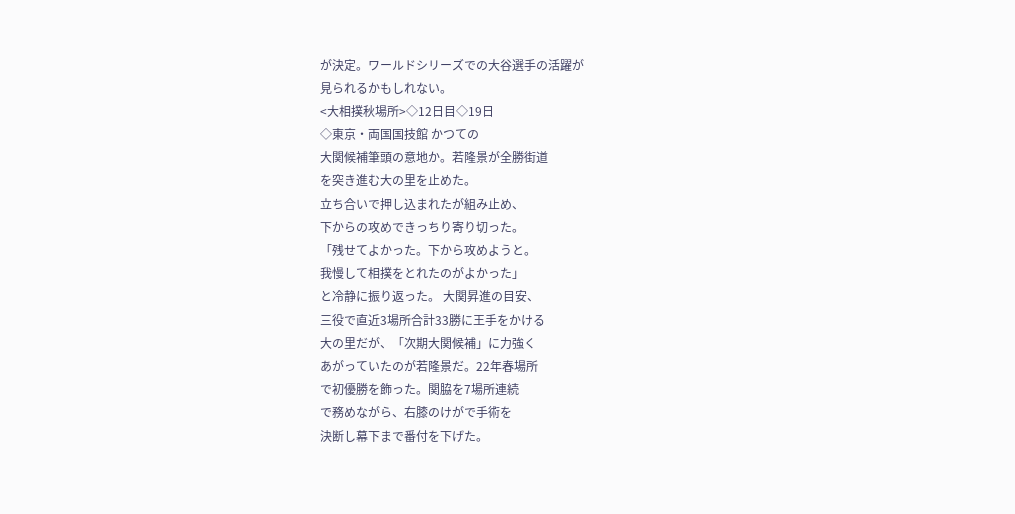が決定。ワールドシリーズでの大谷選手の活躍が
見られるかもしれない。
<大相撲秋場所>◇12日目◇19日
◇東京・両国国技館 かつての
大関候補筆頭の意地か。若隆景が全勝街道
を突き進む大の里を止めた。
立ち合いで押し込まれたが組み止め、
下からの攻めできっちり寄り切った。
「残せてよかった。下から攻めようと。
我慢して相撲をとれたのがよかった」
と冷静に振り返った。 大関昇進の目安、
三役で直近3場所合計33勝に王手をかける
大の里だが、「次期大関候補」に力強く
あがっていたのが若隆景だ。22年春場所
で初優勝を飾った。関脇を7場所連続
で務めながら、右膝のけがで手術を
決断し幕下まで番付を下げた。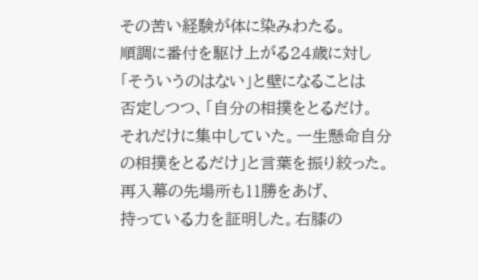その苦い経験が体に染みわたる。
順調に番付を駆け上がる24歳に対し
「そういうのはない」と壁になることは
否定しつつ、「自分の相撲をとるだけ。
それだけに集中していた。一生懸命自分
の相撲をとるだけ」と言葉を振り絞った。
再入幕の先場所も11勝をあげ、
持っている力を証明した。右膝の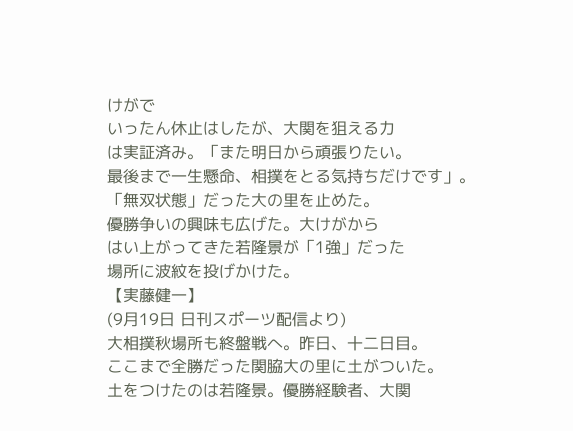けがで
いったん休止はしたが、大関を狙える力
は実証済み。「また明日から頑張りたい。
最後まで一生懸命、相撲をとる気持ちだけです」。
「無双状態」だった大の里を止めた。
優勝争いの興味も広げた。大けがから
はい上がってきた若隆景が「1強」だった
場所に波紋を投げかけた。
【実藤健一】
(9月19日 日刊スポーツ配信より)
大相撲秋場所も終盤戦へ。昨日、十二日目。
ここまで全勝だった関脇大の里に土がついた。
土をつけたのは若隆景。優勝経験者、大関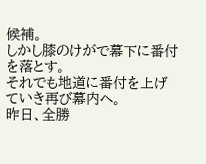候補。
しかし膝のけがで幕下に番付を落とす。
それでも地道に番付を上げていき再び幕内へ。
昨日、全勝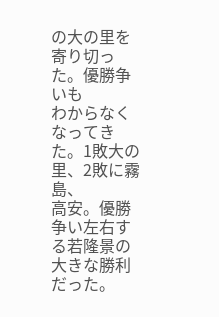の大の里を寄り切った。優勝争いも
わからなくなってきた。1敗大の里、2敗に霧島、
高安。優勝争い左右する若隆景の大きな勝利だった。